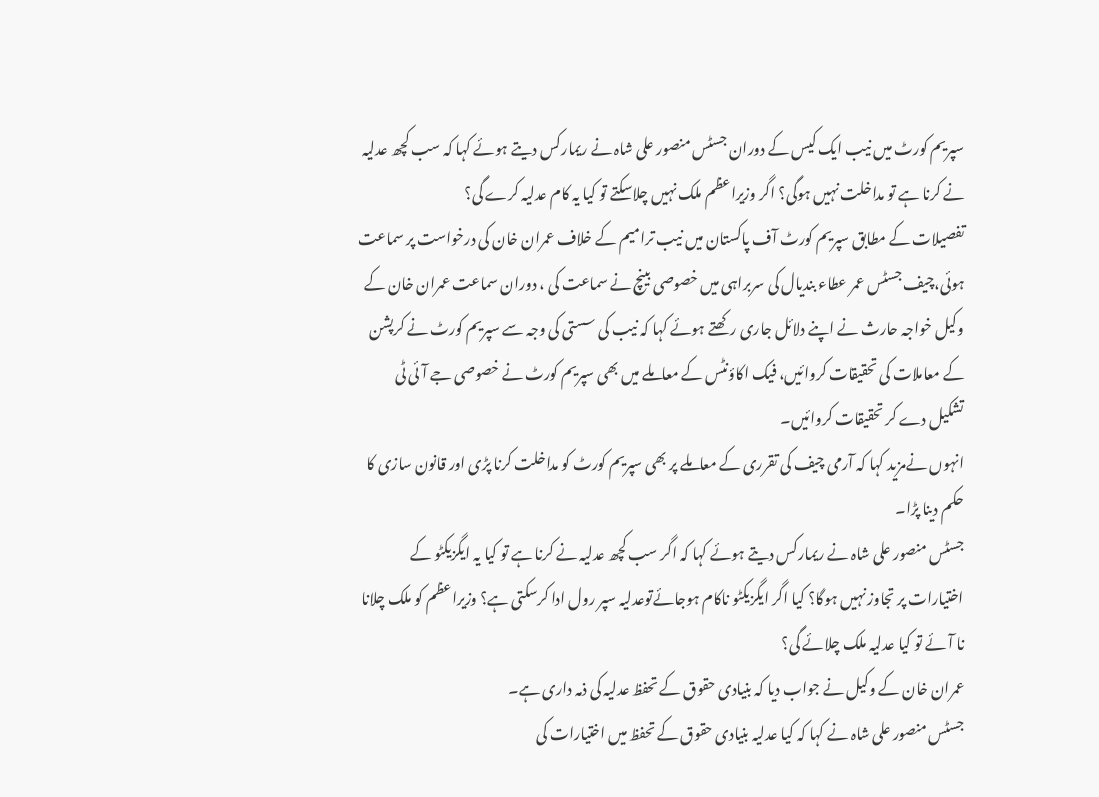سپریم کورٹ میں نیب ایک کیس کے دوران جسٹس منصور علی شاہ نے ریمارکس دیتے ہوئے کہا کہ سب کچھ عدلیہ نے کرنا ہے تو مداخلت نہیں ہوگی؟ اگر وزیراعظم ملک نہیں چلاسکتے تو کیا یہ کام عدلیہ کرے گی؟
تفصیلات کے مطابق سپریم کورٹ آف پاکستان میں نیب ترامیم کے خلاف عمران خان کی درخواست پر سماعت ہوئی،چیف جسٹس عمر عطاء بندیال کی سربراہی میں خصوصی بینچ نے سماعت کی ، دوران سماعت عمران خان کے وکیل خواجہ حارث نے اپنے دلائل جاری رکھتے ہوئے کہا کہ نیب کی سستی کی وجہ سے سپریم کورٹ نے کرپشن کے معاملات کی تحقیقات کروائیں، فیک اکاؤنٹس کے معاملے میں بھی سپریم کورٹ نے خصوصی جے آئی ٹی تشکیل دے کر تحقیقات کروائیں۔
انہوں نےمزید کہا کہ آرمی چیف کی تقرری کے معاملے پر بھی سپریم کورٹ کو مداخلت کرنا پڑی اور قانون سازی کا حکم دینا پڑا۔
جسٹس منصور علی شاہ نے ریمارکس دیتے ہوئے کہا کہ اگر سب کچھ عدلیہ نے کرنا ہے تو کیا یہ ایگزیکٹو کے اختیارات پر تجاوز نہیں ہوگا؟ کیا اگر ایگزیکٹو ناکام ہوجائےتوعدلیہ سپر رول ادا کرسکتی ہے؟ وزیراعظم کو ملک چلانا نا آئے تو کیا عدلیہ ملک چلائے گی؟
عمران خان کے وکیل نے جواب دیا کہ بنیادی حقوق کے تحفظ عدلیہ کی ذمہ داری ہے۔
جسٹس منصور علی شاہ نے کہا کہ کیا عدلیہ بنیادی حقوق کے تحفظ میں اختیارات کی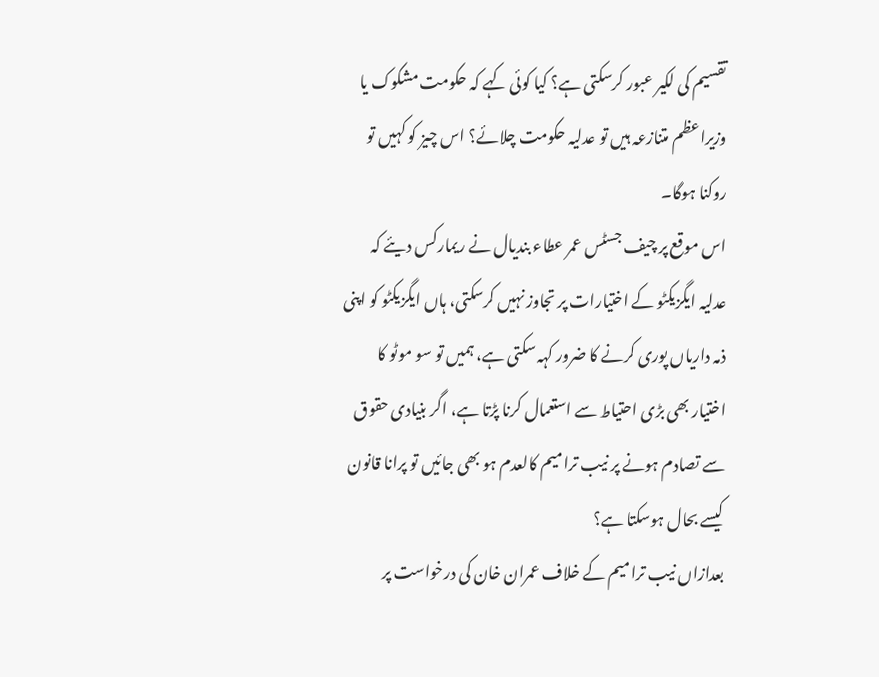تقسیم کی لکیر عبور کرسکتی ہے؟ کیا کوئی کہے کہ حکومت مشکوک یا وزیراعظم متنازعہ ہیں تو عدلیہ حکومت چلائے؟ اس چیز کو کہیں تو روکنا ہوگا۔
اس موقع پر چیف جسٹس عمر عطاء بندیال نے ریمارکس دیئے کہ عدلیہ ایگزیکٹو کے اختیارات پر تجاوز نہیں کرسکتی، ہاں ایگزیکٹو کو اپنی ذمہ داریاں پوری کرنے کا ضرور کہہ سکتی ہے، ہمیں تو سو موٹو کا اختیار بھی بڑی احتیاط سے استعمال کرنا پڑتا ہے، اگر بنیادی حقوق سے تصادم ہونے پر نیب ترامیم کالعدم ہو بھی جائیں تو پرانا قانون کیسے بحال ہوسکتا ہے؟
بعدازاں نیب ترامیم کے خلاف عمران خان کی درخواست پر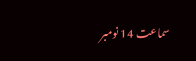سماعت 14 نومبر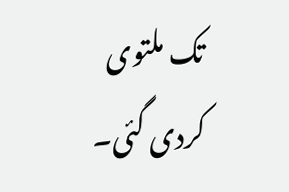تک ملتوی کردی گئی۔